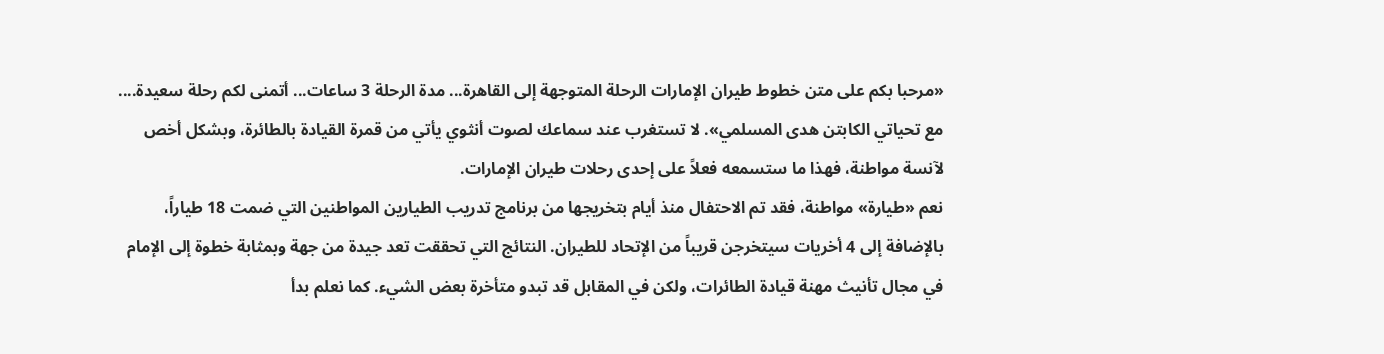«مرحبا بكم على متن خطوط طيران الإمارات الرحلة المتوجهة إلى القاهرة... مدة الرحلة 3 ساعات... أتمنى لكم رحلة سعيدة.... مع تحياتي الكابتن هدى المسلمي». لا تستغرب عند سماعك لصوت أنثوي يأتي من قمرة القيادة بالطائرة، وبشكل أخص لآنسة مواطنة، فهذا ما ستسمعه فعلاً على إحدى رحلات طيران الإمارات.
نعم «طيارة» مواطنة، فقد تم الاحتفال منذ أيام بتخريجها من برنامج تدريب الطيارين المواطنين التي ضمت 18 طياراً، بالإضافة إلى 4 أخريات سيتخرجن قريباً من الإتحاد للطيران. النتائج التي تحققت تعد جيدة من جهة وبمثابة خطوة إلى الإمام في مجال تأنيث مهنة قيادة الطائرات، ولكن في المقابل قد تبدو متأخرة بعض الشيء. كما نعلم بدأ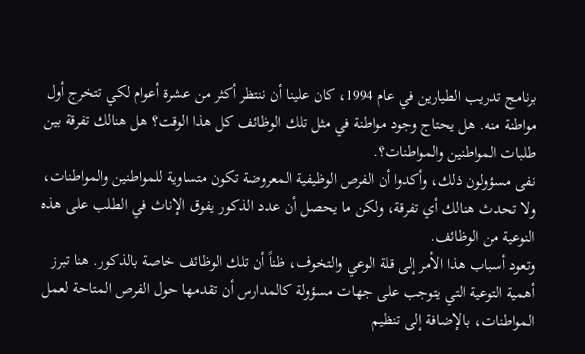برنامج تدريب الطيارين في عام 1994، كان علينا أن ننتظر أكثر من عشرة أعوام لكي تتخرج أول مواطنة منه. هل يحتاج وجود مواطنة في مثل تلك الوظائف كل هذا الوقت؟ هل هنالك تفرقة بين طلبات المواطنين والمواطنات؟.
نفى مسؤولون ذلك، وأكدوا أن الفرص الوظيفية المعروضة تكون متساوية للمواطنين والمواطنات، ولا تحدث هنالك أي تفرقة، ولكن ما يحصل أن عدد الذكور يفوق الإناث في الطلب على هذه النوعية من الوظائف.
وتعود أسباب هذا الأمر إلى قلة الوعي والتخوف، ظناً أن تلك الوظائف خاصة بالذكور. هنا تبرز أهمية التوعية التي يتوجب على جهات مسؤولة كالمدارس أن تقدمها حول الفرص المتاحة لعمل المواطنات، بالإضافة إلى تنظيم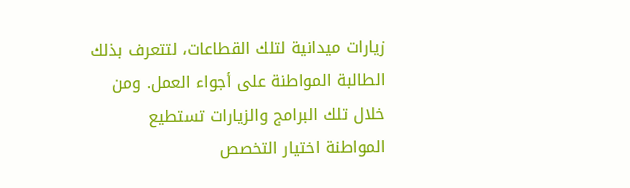زيارات ميدانية لتلك القطاعات، لتتعرف بذلك الطالبة المواطنة على أجواء العمل. ومن خلال تلك البرامج والزيارات تستطيع المواطنة اختيار التخصص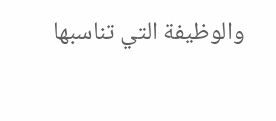والوظيفة التي تناسبها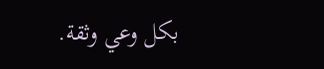بكل وعي وثقة.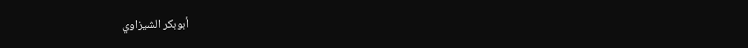أبوبكر الشيزاوي